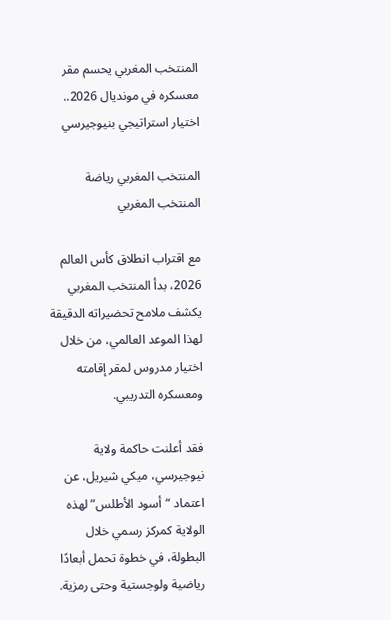المنتخب المغربي يحسم مقر معسكره في مونديال 2026.. اختيار استراتيجي بنيوجيرسي

المنتخب المغربي رياضة المنتخب المغربي

مع اقتراب انطلاق كأس العالم 2026، بدأ المنتخب المغربي يكشف ملامح تحضيراته الدقيقة لهذا الموعد العالمي، من خلال اختيار مدروس لمقر إقامته ومعسكره التدريبي.

فقد أعلنت حاكمة ولاية نيوجيرسي، ميكي شيريل، عن اعتماد “أسود الأطلس” لهذه الولاية كمركز رسمي خلال البطولة، في خطوة تحمل أبعادًا رياضية ولوجستية وحتى رمزية.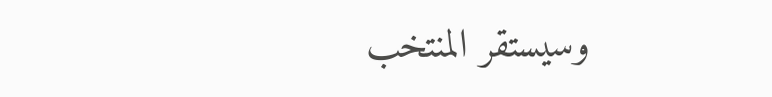وسيستقر المنتخب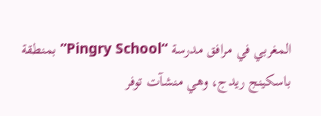المغربي في مرافق مدرسة “Pingry School” بمنطقة باسكينج ريدج، وهي منشآت توفر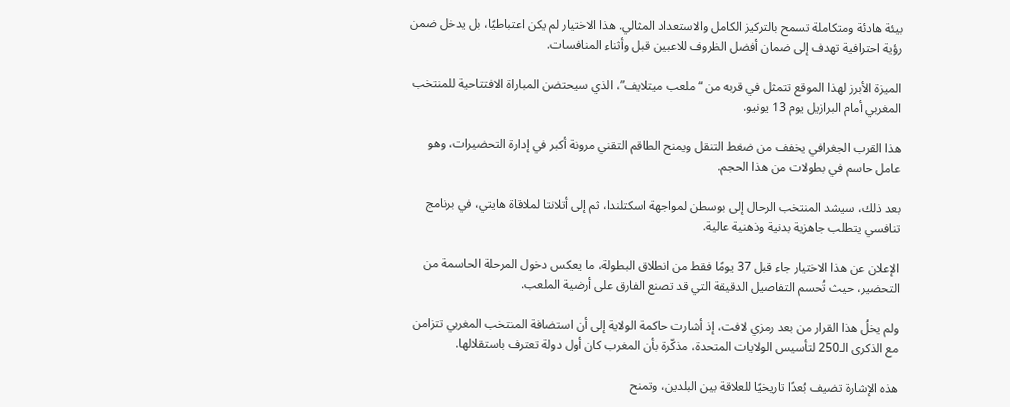بيئة هادئة ومتكاملة تسمح بالتركيز الكامل والاستعداد المثالي. هذا الاختيار لم يكن اعتباطيًا، بل يدخل ضمن رؤية احترافية تهدف إلى ضمان أفضل الظروف للاعبين قبل وأثناء المنافسات.

الميزة الأبرز لهذا الموقع تتمثل في قربه من “ملعب ميتلايف”، الذي سيحتضن المباراة الافتتاحية للمنتخب المغربي أمام البرازيل يوم 13 يونيو.

هذا القرب الجغرافي يخفف من ضغط التنقل ويمنح الطاقم التقني مرونة أكبر في إدارة التحضيرات، وهو عامل حاسم في بطولات من هذا الحجم.

بعد ذلك، سيشد المنتخب الرحال إلى بوسطن لمواجهة اسكتلندا، ثم إلى أتلانتا لملاقاة هايتي، في برنامج تنافسي يتطلب جاهزية بدنية وذهنية عالية.

الإعلان عن هذا الاختيار جاء قبل 37 يومًا فقط من انطلاق البطولة، ما يعكس دخول المرحلة الحاسمة من التحضير، حيث تُحسم التفاصيل الدقيقة التي قد تصنع الفارق على أرضية الملعب.

ولم يخلُ هذا القرار من بعد رمزي لافت، إذ أشارت حاكمة الولاية إلى أن استضافة المنتخب المغربي تتزامن مع الذكرى الـ250 لتأسيس الولايات المتحدة، مذكّرة بأن المغرب كان أول دولة تعترف باستقلالها.

هذه الإشارة تضيف بُعدًا تاريخيًا للعلاقة بين البلدين، وتمنح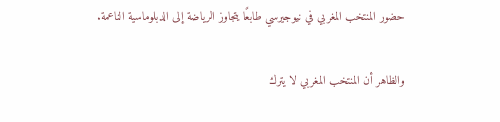حضور المنتخب المغربي في نيوجيرسي طابعًا يتجاوز الرياضة إلى الدبلوماسية الناعمة.

والظاهر أن المنتخب المغربي لا يترك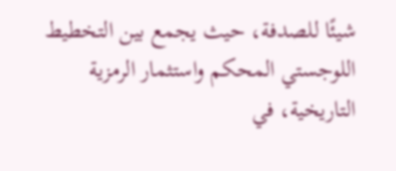شيئًا للصدفة، حيث يجمع بين التخطيط اللوجستي المحكم واستثمار الرمزية التاريخية، في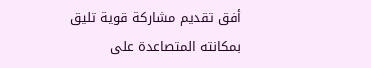أفق تقديم مشاركة قوية تليق بمكانته المتصاعدة على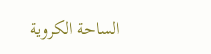الساحة الكروية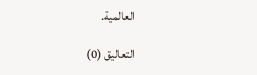العالمية.

التعاليق (0)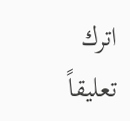اترك تعليقاً